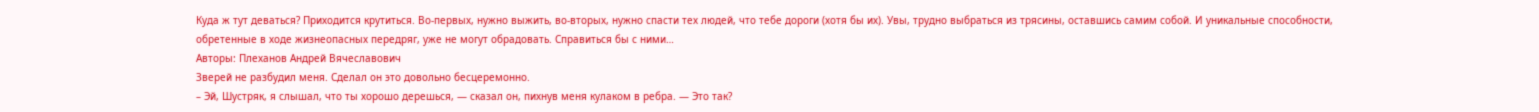Куда ж тут деваться? Приходится крутиться. Во-первых, нужно выжить, во-вторых, нужно спасти тех людей, что тебе дороги (хотя бы их). Увы, трудно выбраться из трясины, оставшись самим собой. И уникальные способности, обретенные в ходе жизнеопасных передряг, уже не могут обрадовать. Справиться бы с ними…
Авторы: Плеханов Андрей Вячеславович
Зверей не разбудил меня. Сделал он это довольно бесцеремонно.
– Эй, Шустряк, я слышал, что ты хорошо дерешься, — сказал он, пихнув меня кулаком в ребра. — Это так?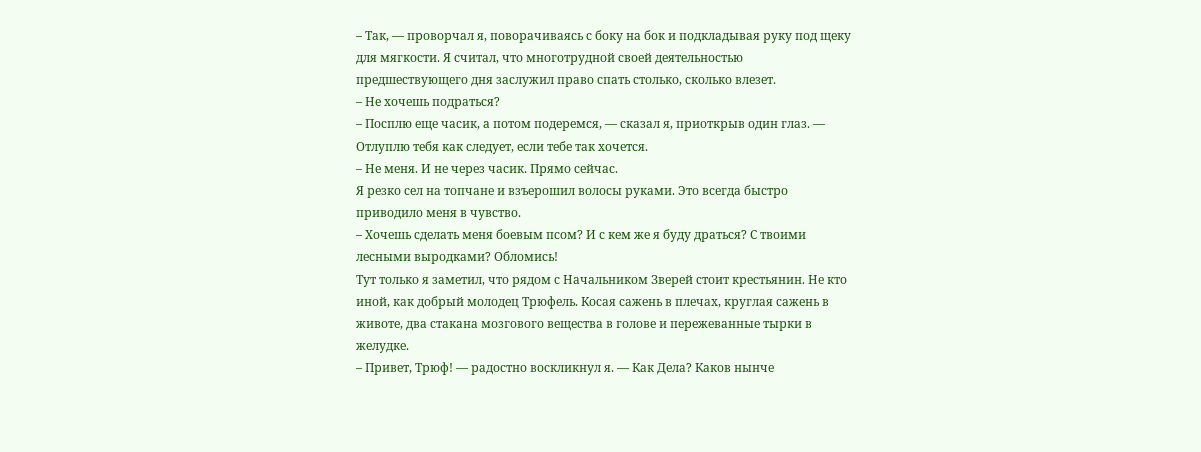– Так, — проворчал я, поворачиваясь с боку на бок и подкладывая руку под щеку для мягкости. Я считал, что многотрудной своей деятельностью предшествующего дня заслужил право спать столько, сколько влезет.
– Не хочешь подраться?
– Посплю еще часик, а потом подеремся, — сказал я, приоткрыв один глаз. — Отлуплю тебя как следует, если тебе так хочется.
– Не меня. И не через часик. Прямо сейчас.
Я резко сел на топчане и взъерошил волосы руками. Это всегда быстро приводило меня в чувство.
– Хочешь сделать меня боевым псом? И с кем же я буду драться? С твоими лесными выродками? Обломись!
Тут только я заметил, что рядом с Начальником Зверей стоит крестьянин. Не кто иной, как добрый молодец Трюфель. Косая сажень в плечах, круглая сажень в животе, два стакана мозгового вещества в голове и пережеванные тырки в желудке.
– Привет, Трюф! — радостно воскликнул я. — Как Дела? Каков нынче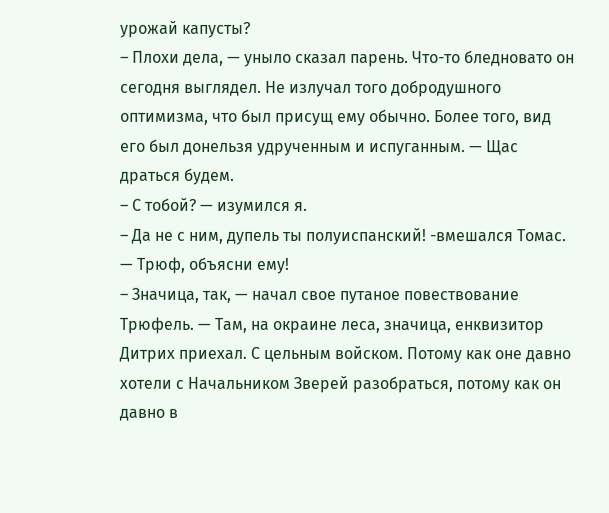урожай капусты?
– Плохи дела, — уныло сказал парень. Что-то бледновато он сегодня выглядел. Не излучал того добродушного оптимизма, что был присущ ему обычно. Более того, вид его был донельзя удрученным и испуганным. — Щас драться будем.
– С тобой? — изумился я.
– Да не с ним, дупель ты полуиспанский! -вмешался Томас. — Трюф, объясни ему!
– Значица, так, — начал свое путаное повествование Трюфель. — Там, на окраине леса, значица, енквизитор Дитрих приехал. С цельным войском. Потому как оне давно хотели с Начальником Зверей разобраться, потому как он давно в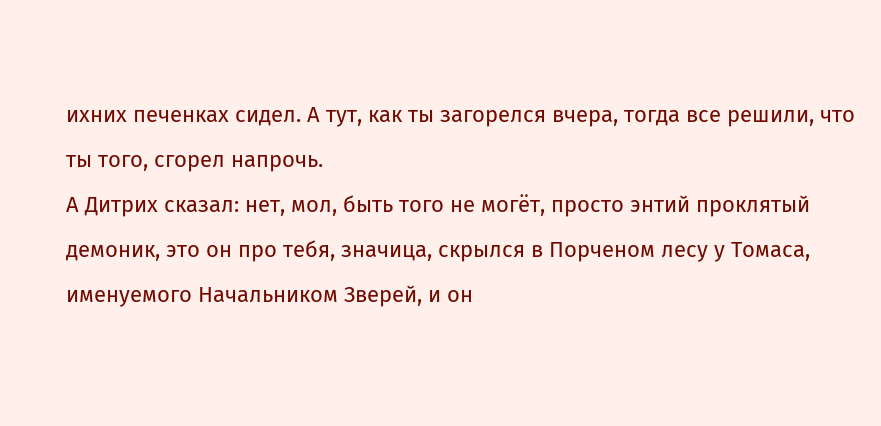ихних печенках сидел. А тут, как ты загорелся вчера, тогда все решили, что ты того, сгорел напрочь.
А Дитрих сказал: нет, мол, быть того не могёт, просто энтий проклятый демоник, это он про тебя, значица, скрылся в Порченом лесу у Томаса, именуемого Начальником Зверей, и он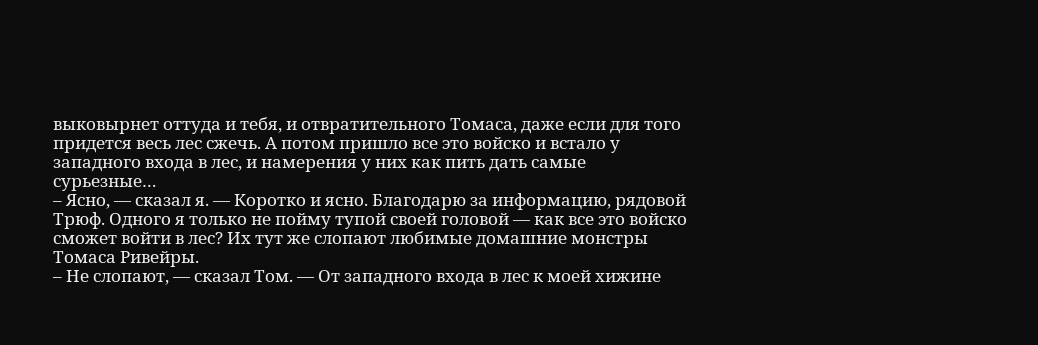выковырнет оттуда и тебя, и отвратительного Томаса, даже если для того придется весь лес сжечь. А потом пришло все это войско и встало у западного входа в лес, и намерения у них как пить дать самые сурьезные…
– Ясно, — сказал я. — Коротко и ясно. Благодарю за информацию, рядовой Трюф. Одного я только не пойму тупой своей головой — как все это войско сможет войти в лес? Их тут же слопают любимые домашние монстры Томаса Ривейры.
– Не слопают, — сказал Том. — От западного входа в лес к моей хижине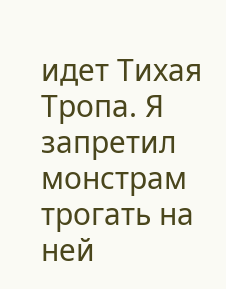идет Тихая Тропа. Я запретил монстрам трогать на ней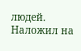людей. Наложил на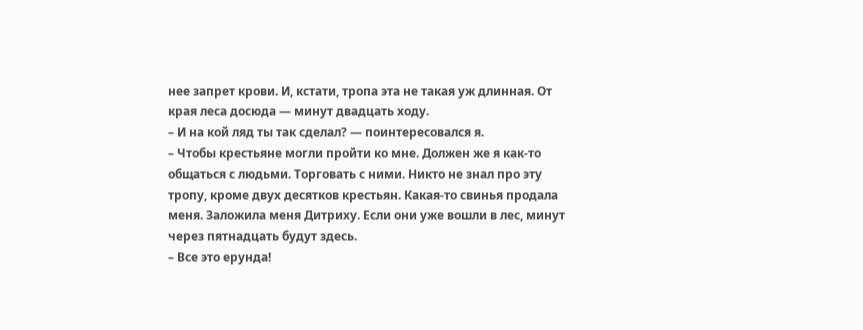нее запрет крови. И, кстати, тропа эта не такая уж длинная. От края леса досюда — минут двадцать ходу.
– И на кой ляд ты так сделал? — поинтересовался я.
– Чтобы крестьяне могли пройти ко мне. Должен же я как-то общаться с людьми. Торговать с ними. Никто не знал про эту тропу, кроме двух десятков крестьян. Какая-то свинья продала меня. Заложила меня Дитриху. Если они уже вошли в лес, минут через пятнадцать будут здесь.
– Все это ерунда!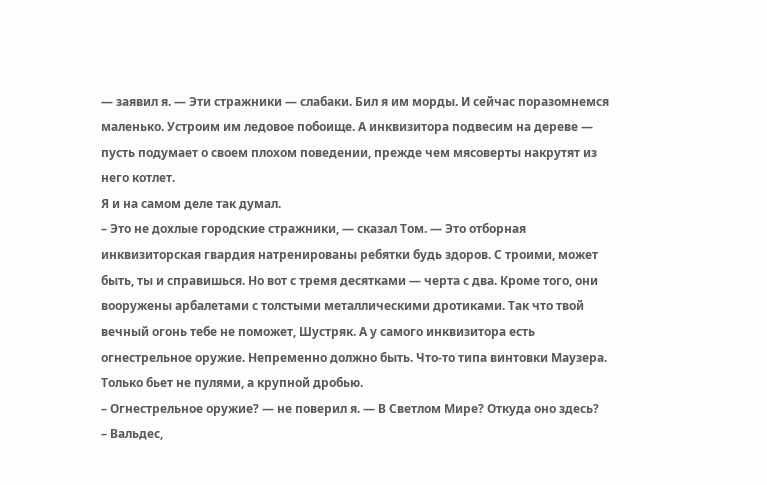— заявил я. — Эти стражники — слабаки. Бил я им морды. И сейчас поразомнемся маленько. Устроим им ледовое побоище. А инквизитора подвесим на дереве — пусть подумает о своем плохом поведении, прежде чем мясоверты накрутят из него котлет.
Я и на самом деле так думал.
– Это не дохлые городские стражники, — сказал Том. — Это отборная инквизиторская гвардия натренированы ребятки будь здоров. С троими, может быть, ты и справишься. Но вот с тремя десятками — черта с два. Кроме того, они вооружены арбалетами с толстыми металлическими дротиками. Так что твой вечный огонь тебе не поможет, Шустряк. А у самого инквизитора есть огнестрельное оружие. Непременно должно быть. Что-то типа винтовки Маузера. Только бьет не пулями, а крупной дробью.
– Огнестрельное оружие? — не поверил я. — В Светлом Мире? Откуда оно здесь?
– Вальдес,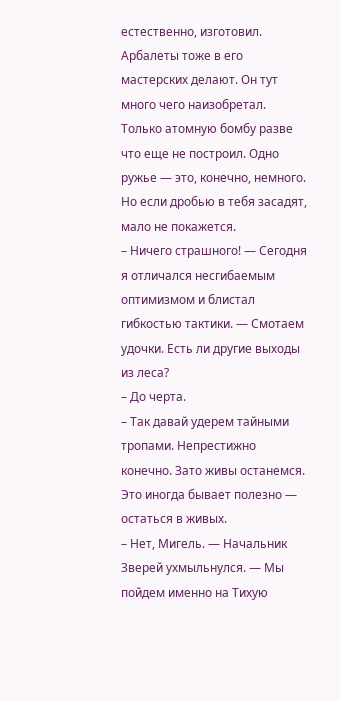естественно, изготовил. Арбалеты тоже в его мастерских делают. Он тут много чего наизобретал. Только атомную бомбу разве что еще не построил. Одно ружье — это, конечно, немного. Но если дробью в тебя засадят, мало не покажется.
– Ничего страшного! — Сегодня я отличался несгибаемым оптимизмом и блистал гибкостью тактики. — Смотаем удочки. Есть ли другие выходы из леса?
– До черта.
– Так давай удерем тайными тропами. Непрестижно конечно. Зато живы останемся. Это иногда бывает полезно — остаться в живых.
– Нет, Мигель. — Начальник Зверей ухмыльнулся. — Мы пойдем именно на Тихую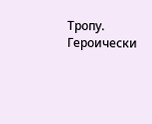Тропу. Героически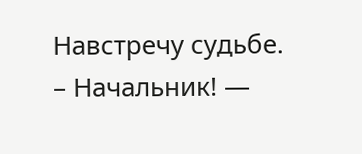Навстречу судьбе.
– Начальник! —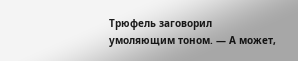Трюфель заговорил умоляющим тоном. — А может,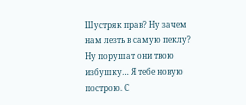Шустряк прав? Ну зачем нам лезть в самую пеклу? Ну порушат они твою избушку… Я тебе новую построю. С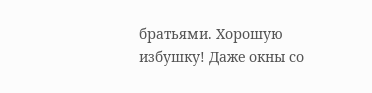братьями. Хорошую избушку! Даже окны со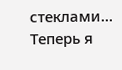стеклами…
Теперь я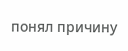понял причину